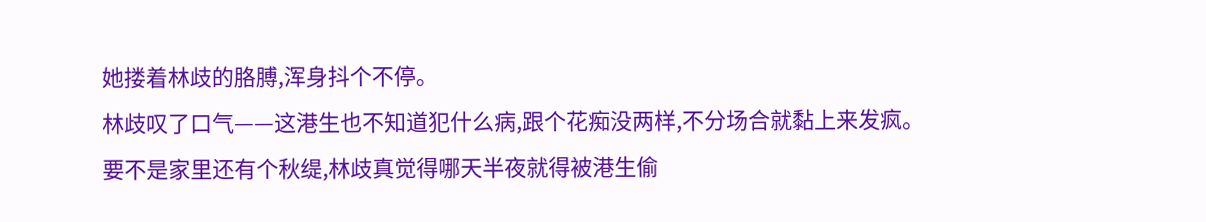她搂着林歧的胳膊,浑身抖个不停。
林歧叹了口气——这港生也不知道犯什么病,跟个花痴没两样,不分场合就黏上来发疯。
要不是家里还有个秋缇,林歧真觉得哪天半夜就得被港生偷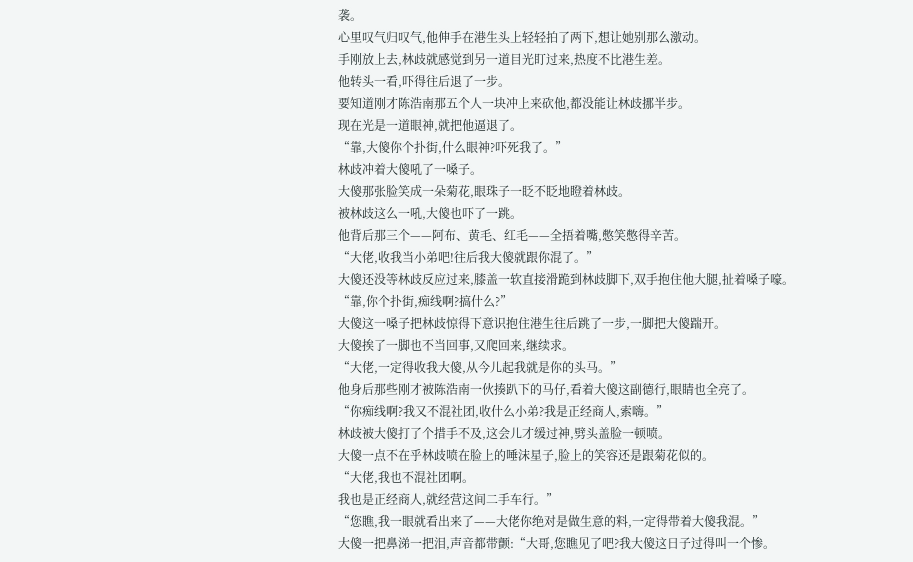袭。
心里叹气归叹气,他伸手在港生头上轻轻拍了两下,想让她别那么激动。
手刚放上去,林歧就感觉到另一道目光盯过来,热度不比港生差。
他转头一看,吓得往后退了一步。
要知道刚才陈浩南那五个人一块冲上来砍他,都没能让林歧挪半步。
现在光是一道眼神,就把他逼退了。
“靠,大傻你个扑街,什么眼神?吓死我了。”
林歧冲着大傻吼了一嗓子。
大傻那张脸笑成一朵菊花,眼珠子一眨不眨地瞪着林歧。
被林歧这么一吼,大傻也吓了一跳。
他背后那三个——阿布、黄毛、红毛——全捂着嘴,憋笑憋得辛苦。
“大佬,收我当小弟吧!往后我大傻就跟你混了。”
大傻还没等林歧反应过来,膝盖一软直接滑跪到林歧脚下,双手抱住他大腿,扯着嗓子嚎。
“靠,你个扑街,痴线啊?搞什么?”
大傻这一嗓子把林歧惊得下意识抱住港生往后跳了一步,一脚把大傻踹开。
大傻挨了一脚也不当回事,又爬回来,继续求。
“大佬,一定得收我大傻,从今儿起我就是你的头马。”
他身后那些刚才被陈浩南一伙揍趴下的马仔,看着大傻这副德行,眼睛也全亮了。
“你痴线啊?我又不混社团,收什么小弟?我是正经商人,索嗨。”
林歧被大傻打了个措手不及,这会儿才缓过神,劈头盖脸一顿喷。
大傻一点不在乎林歧喷在脸上的唾沫星子,脸上的笑容还是跟菊花似的。
“大佬,我也不混社团啊。
我也是正经商人,就经营这间二手车行。”
“您瞧,我一眼就看出来了——大佬你绝对是做生意的料,一定得带着大傻我混。”
大傻一把鼻涕一把泪,声音都带颤:“大哥,您瞧见了吧?我大傻这日子过得叫一个惨。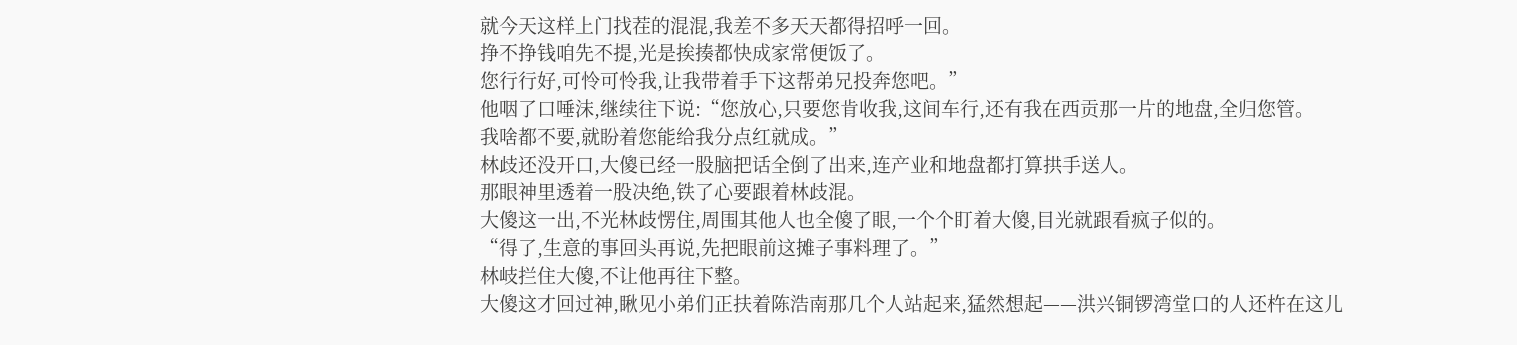就今天这样上门找茬的混混,我差不多天天都得招呼一回。
挣不挣钱咱先不提,光是挨揍都快成家常便饭了。
您行行好,可怜可怜我,让我带着手下这帮弟兄投奔您吧。”
他咽了口唾沫,继续往下说:“您放心,只要您肯收我,这间车行,还有我在西贡那一片的地盘,全归您管。
我啥都不要,就盼着您能给我分点红就成。”
林歧还没开口,大傻已经一股脑把话全倒了出来,连产业和地盘都打算拱手送人。
那眼神里透着一股决绝,铁了心要跟着林歧混。
大傻这一出,不光林歧愣住,周围其他人也全傻了眼,一个个盯着大傻,目光就跟看疯子似的。
“得了,生意的事回头再说,先把眼前这摊子事料理了。”
林岐拦住大傻,不让他再往下整。
大傻这才回过神,瞅见小弟们正扶着陈浩南那几个人站起来,猛然想起——洪兴铜锣湾堂口的人还杵在这儿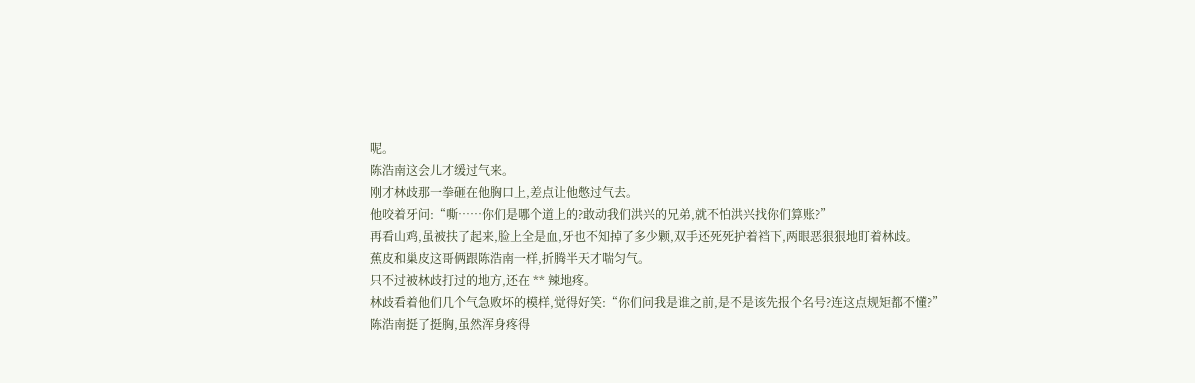呢。
陈浩南这会儿才缓过气来。
刚才林歧那一拳砸在他胸口上,差点让他憋过气去。
他咬着牙问:“嘶……你们是哪个道上的?敢动我们洪兴的兄弟,就不怕洪兴找你们算账?”
再看山鸡,虽被扶了起来,脸上全是血,牙也不知掉了多少颗,双手还死死护着裆下,两眼恶狠狠地盯着林歧。
蕉皮和巢皮这哥俩跟陈浩南一样,折腾半天才喘匀气。
只不过被林歧打过的地方,还在 ** 辣地疼。
林歧看着他们几个气急败坏的模样,觉得好笑:“你们问我是谁之前,是不是该先报个名号?连这点规矩都不懂?”
陈浩南挺了挺胸,虽然浑身疼得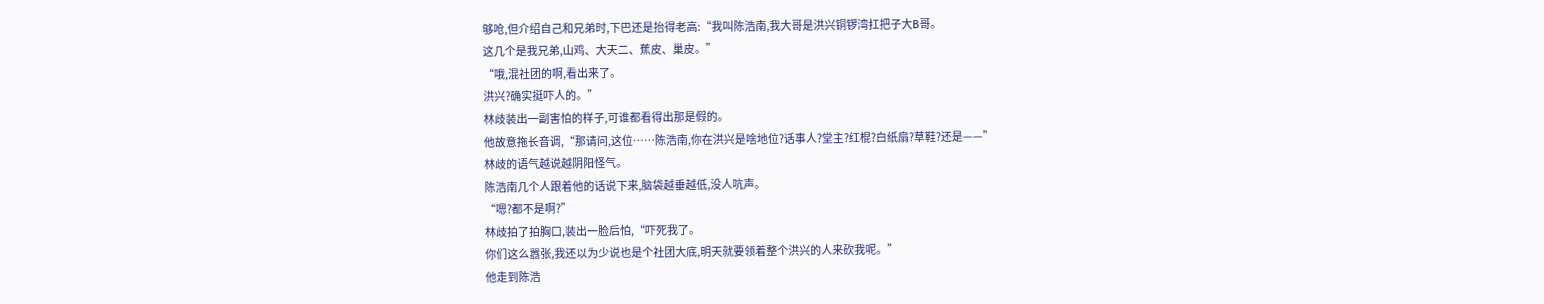够呛,但介绍自己和兄弟时,下巴还是抬得老高:“我叫陈浩南,我大哥是洪兴铜锣湾扛把子大B哥。
这几个是我兄弟,山鸡、大天二、蕉皮、巢皮。”
“哦,混社团的啊,看出来了。
洪兴?确实挺吓人的。”
林歧装出一副害怕的样子,可谁都看得出那是假的。
他故意拖长音调,“那请问,这位……陈浩南,你在洪兴是啥地位?话事人?堂主?红棍?白纸扇?草鞋?还是——”
林歧的语气越说越阴阳怪气。
陈浩南几个人跟着他的话说下来,脑袋越垂越低,没人吭声。
“嗯?都不是啊?”
林歧拍了拍胸口,装出一脸后怕,“吓死我了。
你们这么嚣张,我还以为少说也是个社团大底,明天就要领着整个洪兴的人来砍我呢。”
他走到陈浩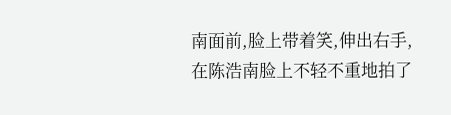南面前,脸上带着笑,伸出右手,在陈浩南脸上不轻不重地拍了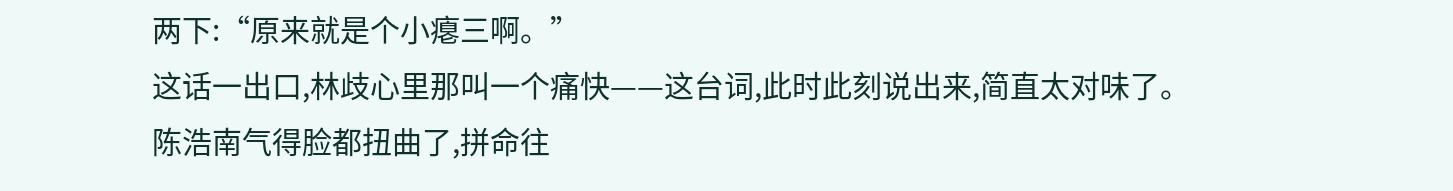两下:“原来就是个小瘪三啊。”
这话一出口,林歧心里那叫一个痛快——这台词,此时此刻说出来,简直太对味了。
陈浩南气得脸都扭曲了,拼命往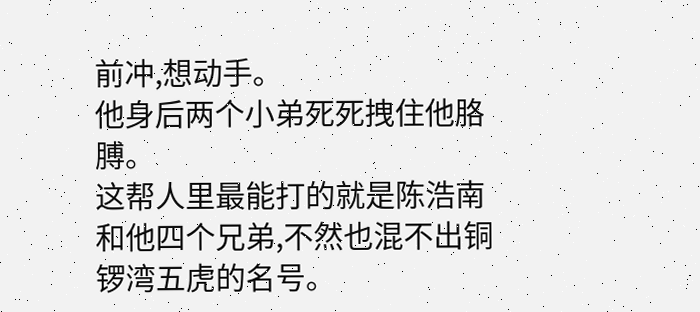前冲,想动手。
他身后两个小弟死死拽住他胳膊。
这帮人里最能打的就是陈浩南和他四个兄弟,不然也混不出铜锣湾五虎的名号。